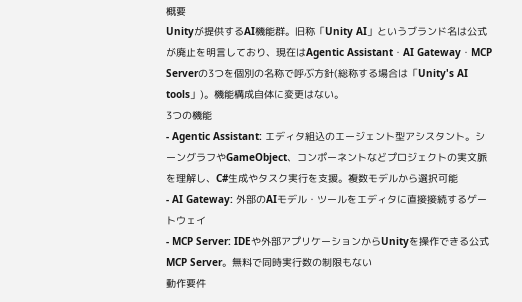概要
Unityが提供するAI機能群。旧称「Unity AI」というブランド名は公式が廃止を明言しており、現在はAgentic Assistant・AI Gateway・MCP Serverの3つを個別の名称で呼ぶ方針(総称する場合は「Unity's AI tools」)。機能構成自体に変更はない。
3つの機能
- Agentic Assistant: エディタ組込のエージェント型アシスタント。シーングラフやGameObject、コンポーネントなどプロジェクトの実文脈を理解し、C#生成やタスク実行を支援。複数モデルから選択可能
- AI Gateway: 外部のAIモデル・ツールをエディタに直接接続するゲートウェイ
- MCP Server: IDEや外部アプリケーションからUnityを操作できる公式MCP Server。無料で同時実行数の制限もない
動作要件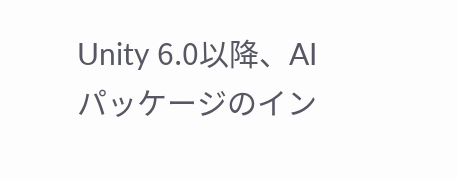Unity 6.0以降、AIパッケージのイン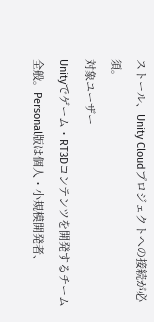ストール、Unity Cloudプロジェクトへの接続が必須。
対象ユーザー
Unityでゲーム・RT3Dコンテンツを開発するチーム全般。Personal版は個人・小規模開発者、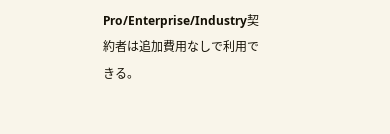Pro/Enterprise/Industry契約者は追加費用なしで利用できる。